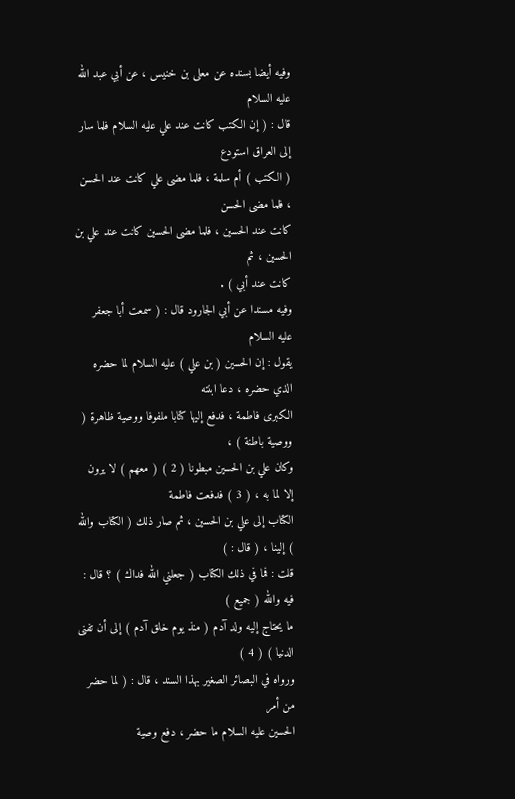وفيه أيضا بسنده عن معلى بن خنيس ، عن أبي عبد الله عليه السلام
قال : ( إن الكتب كانت عند علي عليه السلام فلما سار إلى العراق استودع
( الكتب ) أم سلمة ، فلما مضى علي كانت عند الحسن ، فلما مضى الحسن
كانت عند الحسين ، فلما مضى الحسين كانت عند علي بن الحسين ، ثم
كانت عند أبي ) .
وفيه مسندا عن أبي الجارود قال : ( سمعت أبا جعفر عليه السلام
يقول : إن الحسين ( بن علي ) عليه السلام لما حضره الذي حضره ، دعا ابنته
الكبرى فاطمة ، فدفع إليها كتابا ملفوفا ووصية ظاهرة ( ووصية باطنة ) ،
وكان علي بن الحسين مبطونا ( 2 ) ( معهم ) لا يرون إلا لما به ، ( 3 ) فدفعت فاطمة
الكتاب إلى علي بن الحسين ، ثم صار ذلك ( الكتاب والله ) إلينا ، ( قال : )
قلت : فما في ذلك الكتاب ( جعلني الله فداك ) ؟ قال : فيه والله ( جميع )
ما يحتاج إليه ولد آدم ( منذ يوم خلق آدم ) إلى أن تفنى الدنيا ) ( 4 )
ورواه في البصائر الصغير بهذا السند ، قال : ( لما حضر من أمر
الحسين عليه السلام ما حضر ، دفع وصية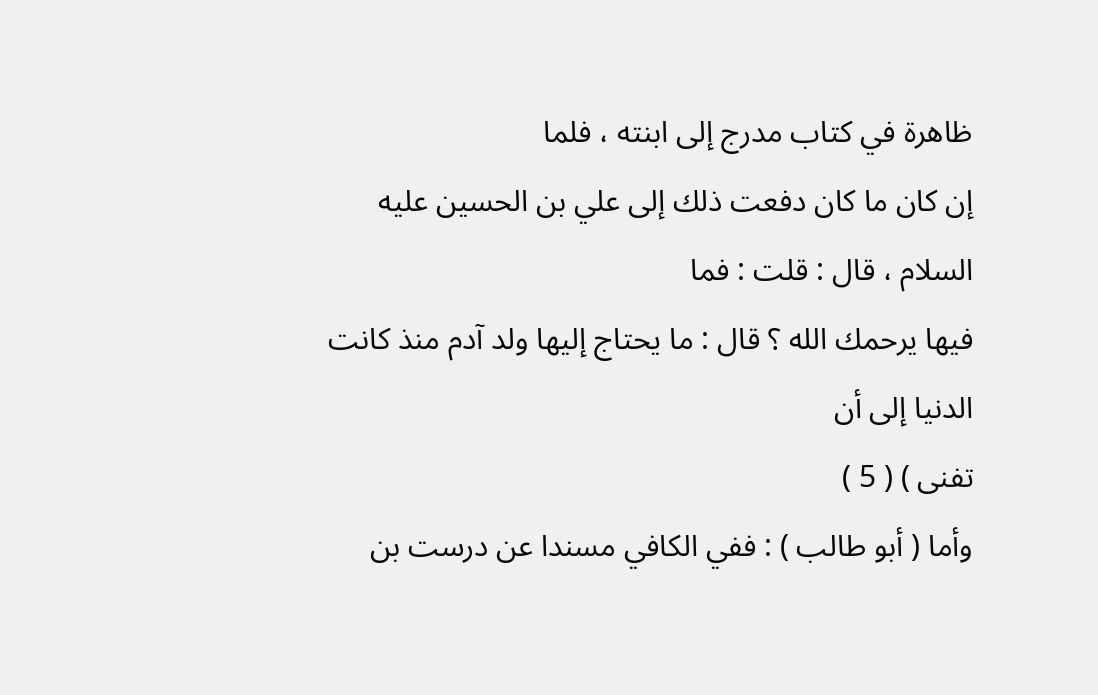ظاهرة في كتاب مدرج إلى ابنته ، فلما
إن كان ما كان دفعت ذلك إلى علي بن الحسين عليه السلام ، قال : قلت : فما
فيها يرحمك الله ؟ قال : ما يحتاج إليها ولد آدم منذ كانت الدنيا إلى أن
تفنى ) ( 5 )
وأما ( أبو طالب ) : ففي الكافي مسندا عن درست بن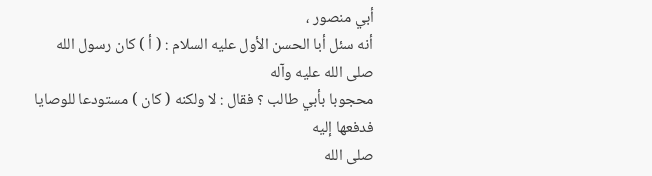أبي منصور ،
أنه سئل أبا الحسن الأول عليه السلام : ( أ ) كان رسول الله صلى الله عليه وآله
محجوبا بأبي طالب ؟ فقال : لا ولكنه ( كان ) مستودعا للوصايا فدفعها إليه
صلى الله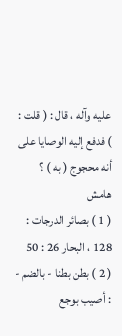عليه وآله ، قال : ( قلت : ) فدفع إليه الوصايا على أنه محجوج ( به ) ؟
هامش
( 1 ) بصائر الدرجات : 128 ، البحار 26 : 50
( 2 ) بطن بطنا - بالضم - : أصيب بوجع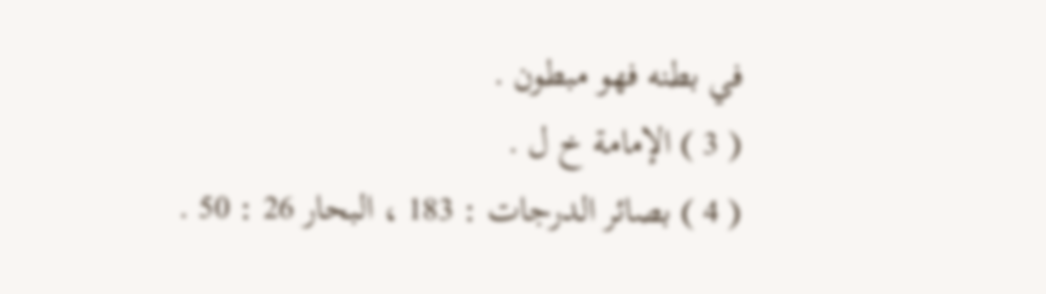في بطنه فهو مبطون .
( 3 ) الإمامة خ ل .
( 4 ) بصائر الدرجات : 183 ، البحار 26 : 50 .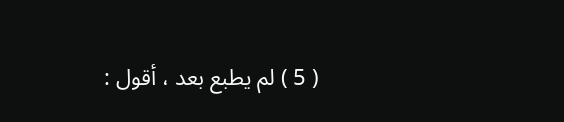( 5 ) لم يطبع بعد ، أقول :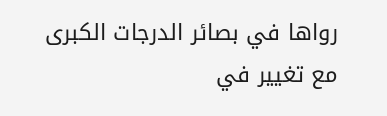رواها في بصائر الدرجات الكبرى مع تغيير في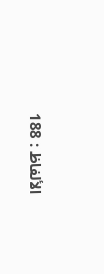الألفاظ : 188